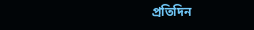প্রতিদিন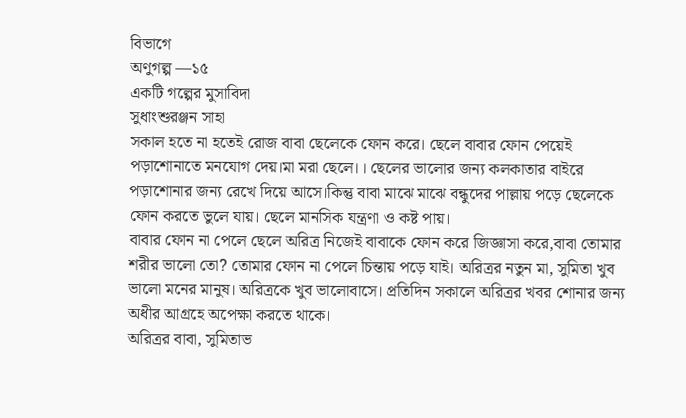বিভাগে
অণুগল্প —১৫
একটি গল্পের মুসাবিদা
সুধাংশুরঞ্জন সাহা
সকাল হতে না হতেই রোজ বাবা ছেলেকে ফোন করে। ছেলে বাবার ফোন পেয়েই পড়াশোনাতে মনযোগ দেয়।মা মরা ছেলে।। ছেলের ভালোর জন্য কলকাতার বাইরে পড়াশোনার জন্য রেখে দিয়ে আসে।কিন্তু বাবা মাঝে মাঝে বন্ধুদের পাল্লায় পড়ে ছেলেকে ফোন করতে ভুলে যায়। ছেলে মানসিক যন্ত্রণা ও কষ্ট পায়।
বাবার ফোন না পেলে ছেলে অরিত্র নিজেই বাবাকে ফোন করে জিজ্ঞাসা করে,বাবা তোমার শরীর ভালো তো? তোমার ফোন না পেলে চিন্তায় পড়ে যাই। অরিত্রর নতুন মা, সুমিতা খুব ভালো মনের মানুষ। অরিত্রকে খুব ভালোবাসে। প্রতিদিন সকালে অরিত্রর খবর শোনার জন্য অধীর আগ্রহে অপেক্ষা করতে থাকে।
অরিত্রর বাবা, সুমিতাভ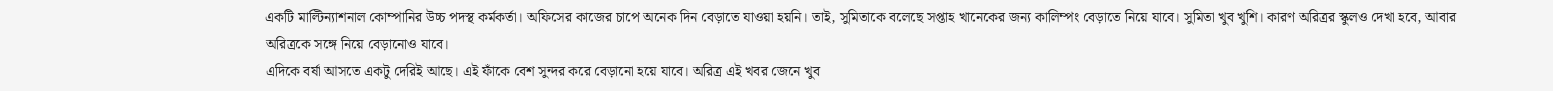একটি মাল্টিন্যাশনাল কোম্পানির উচ্চ পদস্থ কর্মকর্তা। অফিসের কাজের চাপে অনেক দিন বেড়াতে যাওয়া হয়নি। তাই, সুমিতাকে বলেছে সপ্তাহ খানেকের জন্য কালিম্পং বেড়াতে নিয়ে যাবে। সুমিতা খুব খুশি। কারণ অরিত্রর স্কুলও দেখা হবে, আবার অরিত্রকে সঙ্গে নিয়ে বেড়ানোও যাবে।
এদিকে বর্ষা আসতে একটু দেরিই আছে। এই ফাঁকে বেশ সুন্দর করে বেড়ানো হয়ে যাবে। অরিত্র এই খবর জেনে খুব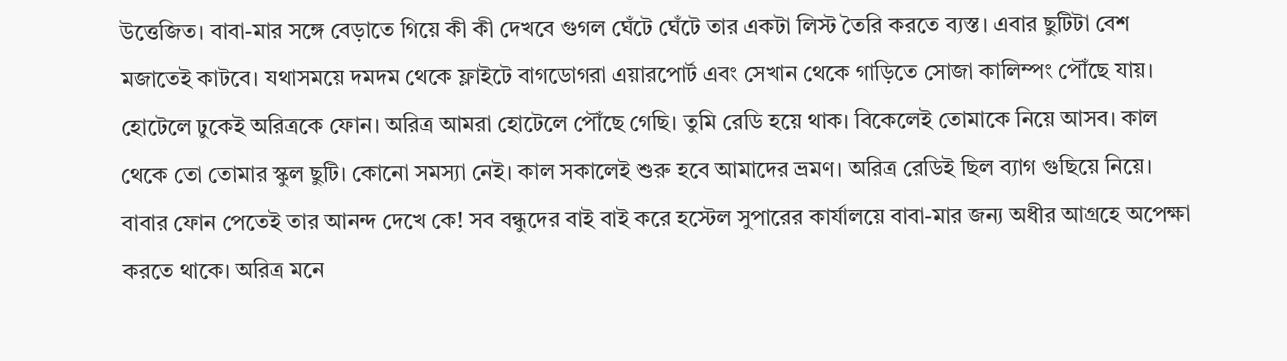উত্তেজিত। বাবা-মার সঙ্গে বেড়াতে গিয়ে কী কী দেখবে গুগল ঘেঁটে ঘেঁটে তার একটা লিস্ট তৈরি করতে ব্যস্ত। এবার ছুটিটা বেশ মজাতেই কাটবে। যথাসময়ে দমদম থেকে ফ্লাইটে বাগডোগরা এয়ারপোর্ট এবং সেখান থেকে গাড়িতে সোজা কালিম্পং পৌঁছে যায়। হোটেলে ঢুকেই অরিত্রকে ফোন। অরিত্র আমরা হোটেলে পৌঁছে গেছি। তুমি রেডি হয়ে থাক। বিকেলেই তোমাকে নিয়ে আসব। কাল থেকে তো তোমার স্কুল ছুটি। কোনো সমস্যা নেই। কাল সকালেই শুরু হবে আমাদের ভ্রমণ। অরিত্র রেডিই ছিল ব্যাগ গুছিয়ে নিয়ে। বাবার ফোন পেতেই তার আনন্দ দেখে কে! সব বন্ধুদের বাই বাই করে হস্টেল সুপারের কার্যালয়ে বাবা-মার জন্য অধীর আগ্রহে অপেক্ষা করতে থাকে। অরিত্র মনে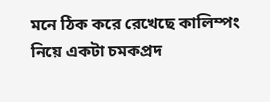মনে ঠিক করে রেখেছে কালিম্পং নিয়ে একটা চমকপ্রদ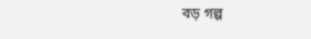বড় গল্প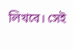লিখবে। সেই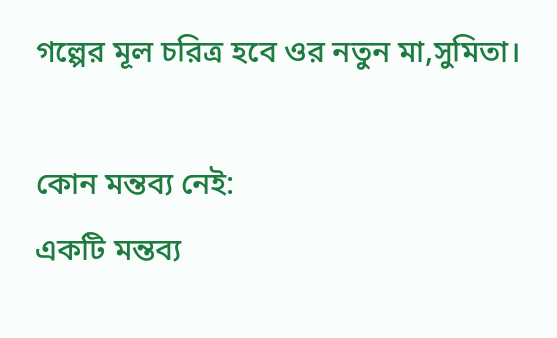গল্পের মূল চরিত্র হবে ওর নতুন মা,সুমিতা।

কোন মন্তব্য নেই:
একটি মন্তব্য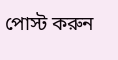পোস্ট করুন